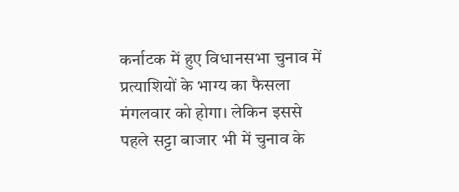कर्नाटक में हुए विधानसभा चुनाव में प्रत्याशियों के भाग्य का फैसला मंगलवार को होगा। लेकिन इससे पहले सट्टा बाजार भी में चुनाव के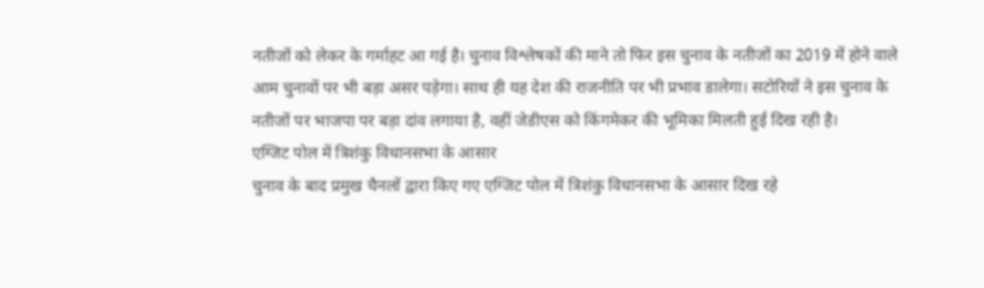नतीजों को लेकर के गर्माहट आ गई है। चुनाव विश्लेषकों की माने तो फिर इस चुनाव के नतीजों का 2019 में होने वाले आम चुनावों पर भी बड़ा असर पड़ेगा। साथ ही यह देश की राजनीति पर भी प्रभाव डालेगा। सटोरियों ने इस चुनाव के नतीजों पर भाजपा पर बड़ा दांव लगाया है, वहीं जेडीएस को किंगमेकर की भूमिका मिलती हुई दिख रही है।
एग्जिट पोल में त्रिशंकु विधानसभा के आसार
चुनाव के बाद प्रमुख चैनलों द्वारा किए गए एग्जिट पोल में त्रिशंकु विधानसभा के आसार दिख रहे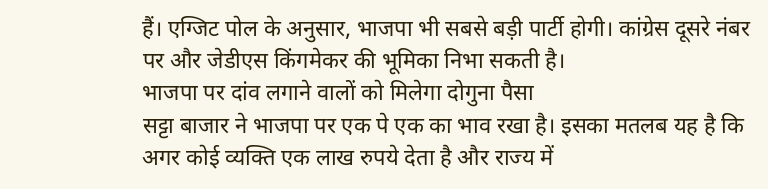हैं। एग्जिट पोल के अनुसार, भाजपा भी सबसे बड़ी पार्टी होगी। कांग्रेस दूसरे नंबर पर और जेडीएस किंगमेकर की भूमिका निभा सकती है।
भाजपा पर दांव लगाने वालों को मिलेगा दोगुना पैसा
सट्टा बाजार ने भाजपा पर एक पे एक का भाव रखा है। इसका मतलब यह है कि अगर कोई व्यक्ति एक लाख रुपये देता है और राज्य में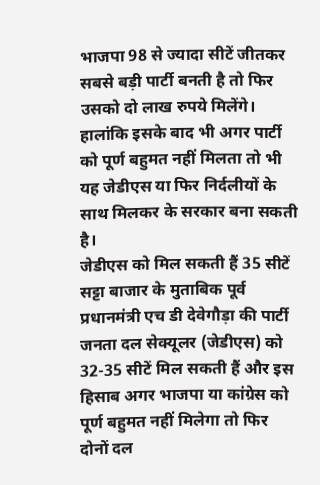भाजपा 98 से ज्यादा सीटें जीतकर सबसे बड़ी पार्टी बनती है तो फिर उसको दो लाख रुपये मिलेंगे। हालांकि इसके बाद भी अगर पार्टी को पूर्ण बहुमत नहीं मिलता तो भी यह जेडीएस या फिर निर्दलीयों के साथ मिलकर के सरकार बना सकती है।
जेडीएस को मिल सकती हैं 35 सीटें
सट्टा बाजार के मुताबिक पूर्व प्रधानमंत्री एच डी देवेगौड़ा की पार्टी जनता दल सेक्यूलर (जेडीएस) को 32-35 सीटें मिल सकती हैं और इस हिसाब अगर भाजपा या कांग्रेस को पूर्ण बहुमत नहीं मिलेगा तो फिर दोनों दल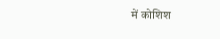में कोशिश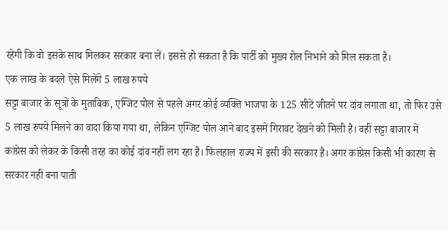रहेगी कि वो इसके साथ मिलकर सरकार बना लें। इससे हो सकता है कि पार्टी को मुख्य रोल निभाने को मिल सकता है।
एक लाख के बदले ऐसे मिलेंगे 5 लाख रुपये
सट्टा बाजार के सूत्रों के मुताबिक, एग्जिट पोल से पहले अगर कोई व्यक्ति भाजपा के 125 सीटें जीतने पर दांव लगाता था, तो फिर उसे 5 लाख रुपये मिलने का वादा किया गया था, लेकिन एग्जिट पोल आने बाद इसमें गिरावट देखने को मिली है। वहीं सट्टा बाजार में कांग्रेस को लेकर के किसी तरह का कोई दांव नहीं लग रहा है। फिलहाल राज्य में इसी की सरकार है। अगर कांग्रेस किसी भी कारण से सरकार नहीं बना पाती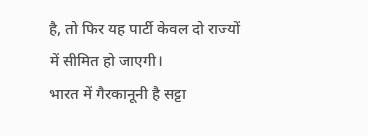है, तो फिर यह पार्टी केवल दो राज्यों में सीमित हो जाएगी।
भारत में गैरकानूनी है सट्टा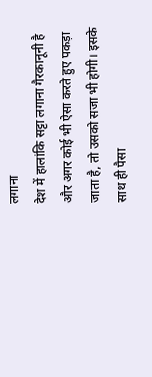लगाना
देश में हालांकि सट्टा लगाना गैरकानूनी है और अगर कोई भी ऐसा करते हुए पकड़ा जाता है, तो उसको सजा भी होगी। इसके साथ ही पैसा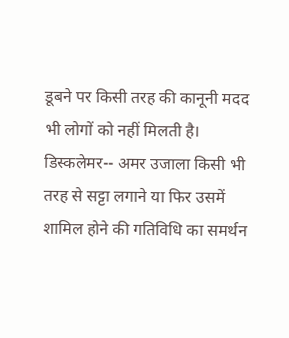डूबने पर किसी तरह की कानूनी मदद भी लोगों को नहीं मिलती है।
डिस्कलेमर-- अमर उजाला किसी भी तरह से सट्टा लगाने या फिर उसमें शामिल होने की गतिविधि का समर्थन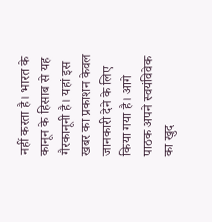नहीं करता है। भारत के कानून के हिसाब से यह गैरकानूनी है। यहां इस खबर का प्रकाशन केवल जानकारी देने के लिए किया गया है। आगे पाठक अपने स्वयंविवेक का खुद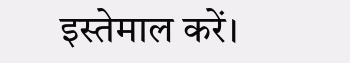इस्तेमाल करें।